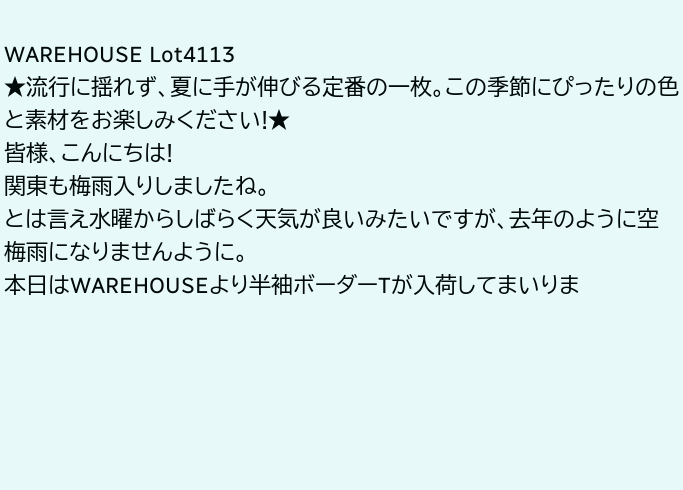WAREHOUSE Lot4113
★流行に揺れず、夏に手が伸びる定番の一枚。この季節にぴったりの色と素材をお楽しみください!★
皆様、こんにちは!
関東も梅雨入りしましたね。
とは言え水曜からしばらく天気が良いみたいですが、去年のように空梅雨になりませんように。
本日はWAREHOUSEより半袖ボーダーTが入荷してまいりま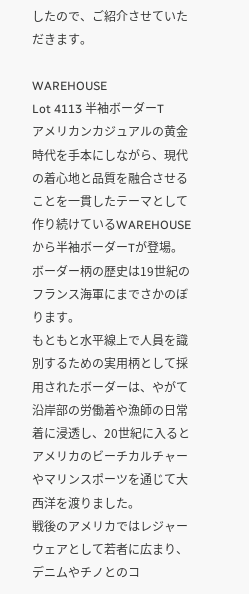したので、ご紹介させていただきます。

WAREHOUSE
Lot 4113 半袖ボーダーT
アメリカンカジュアルの黄金時代を手本にしながら、現代の着心地と品質を融合させることを一貫したテーマとして作り続けているWAREHOUSEから半袖ボーダーTが登場。
ボーダー柄の歴史は19世紀のフランス海軍にまでさかのぼります。
もともと水平線上で人員を識別するための実用柄として採用されたボーダーは、やがて沿岸部の労働着や漁師の日常着に浸透し、20世紀に入るとアメリカのビーチカルチャーやマリンスポーツを通じて大西洋を渡りました。
戦後のアメリカではレジャーウェアとして若者に広まり、デニムやチノとのコ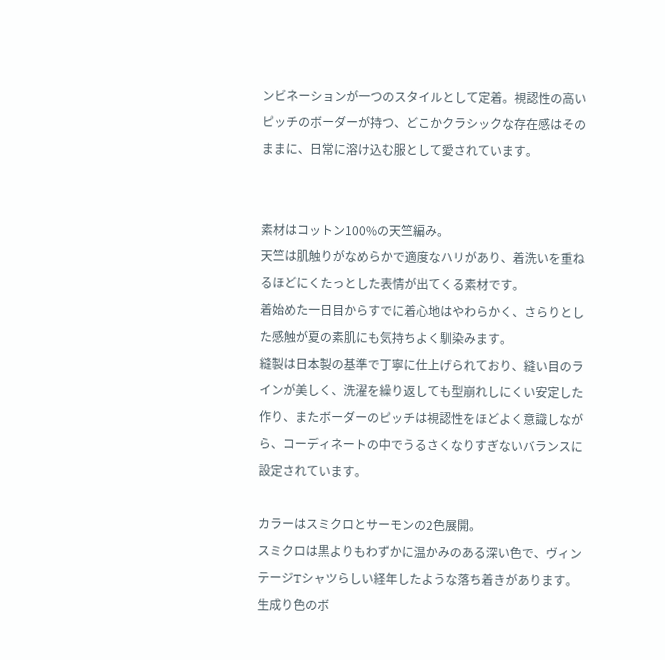ンビネーションが一つのスタイルとして定着。視認性の高いピッチのボーダーが持つ、どこかクラシックな存在感はそのままに、日常に溶け込む服として愛されています。


素材はコットン100%の天竺編み。
天竺は肌触りがなめらかで適度なハリがあり、着洗いを重ねるほどにくたっとした表情が出てくる素材です。
着始めた一日目からすでに着心地はやわらかく、さらりとした感触が夏の素肌にも気持ちよく馴染みます。
縫製は日本製の基準で丁寧に仕上げられており、縫い目のラインが美しく、洗濯を繰り返しても型崩れしにくい安定した作り、またボーダーのピッチは視認性をほどよく意識しながら、コーディネートの中でうるさくなりすぎないバランスに設定されています。

カラーはスミクロとサーモンの2色展開。
スミクロは黒よりもわずかに温かみのある深い色で、ヴィンテージTシャツらしい経年したような落ち着きがあります。生成り色のボ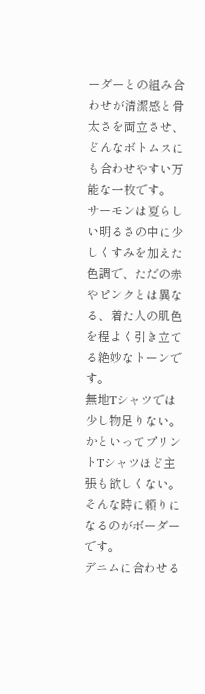ーダーとの組み合わせが清潔感と骨太さを両立させ、どんなボトムスにも合わせやすい万能な一枚です。
サーモンは夏らしい明るさの中に少しくすみを加えた色調で、ただの赤やピンクとは異なる、着た人の肌色を程よく引き立てる絶妙なトーンです。
無地Tシャツでは少し物足りない。
かといってプリントTシャツほど主張も欲しくない。
そんな時に頼りになるのがボーダーです。
デニムに合わせる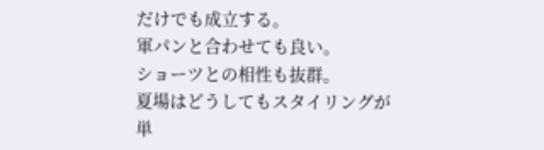だけでも成立する。
軍パンと合わせても良い。
ショーツとの相性も抜群。
夏場はどうしてもスタイリングが単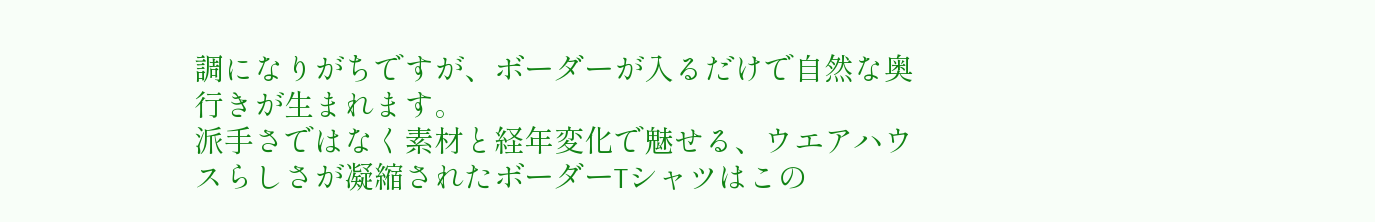調になりがちですが、ボーダーが入るだけで自然な奥行きが生まれます。
派手さではなく素材と経年変化で魅せる、ウエアハウスらしさが凝縮されたボーダーTシャツはこの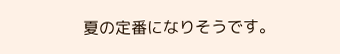夏の定番になりそうです。